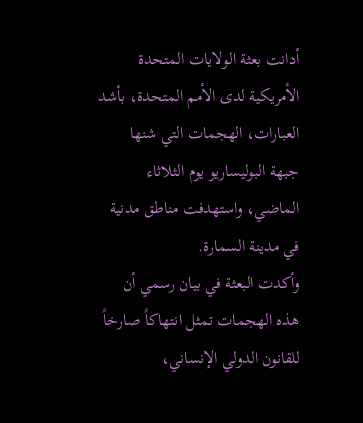أدانت بعثة الولايات المتحدة الأمريكية لدى الأمم المتحدة، بأشد العبارات، الهجمات التي شنها جبهة البوليساريو يوم الثلاثاء الماضي، واستهدفت مناطق مدنية في مدينة السمارة.
وأكدت البعثة في بيان رسمي أن هذه الهجمات تمثل انتهاكاً صارخاً للقانون الدولي الإنساني،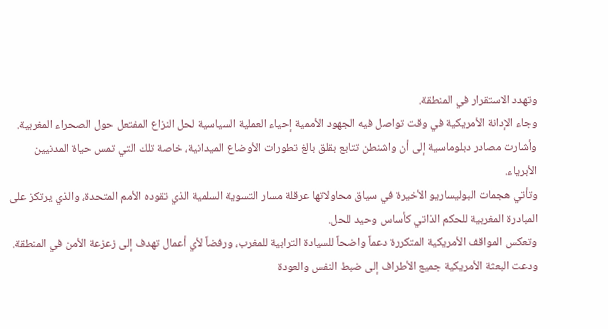وتهدد الاستقرار في المنطقة.
وجاء الإدانة الأمريكية في وقت تواصل فيه الجهود الأممية إحياء العملية السياسية لحل النزاع المفتعل حول الصحراء المغربية.
وأشارت مصادر دبلوماسية إلى أن واشنطن تتابع بقلق بالغ تطورات الأوضاع الميدانية، خاصة تلك التي تمس حياة المدنيين الأبرياء.
وتأتي هجمات البوليساريو الأخيرة في سياق محاولاتها عرقلة مسار التسوية السلمية الذي تقوده الأمم المتحدة، والذي يرتكز على المبادرة المغربية للحكم الذاتي كأساس وحيد للحل.
وتعكس المواقف الأمريكية المتكررة دعماً واضحاً للسيادة الترابية للمغرب، ورفضاً لأي أعمال تهدف إلى زعزعة الأمن في المنطقة.
ودعت البعثة الأمريكية جميع الأطراف إلى ضبط النفس والعودة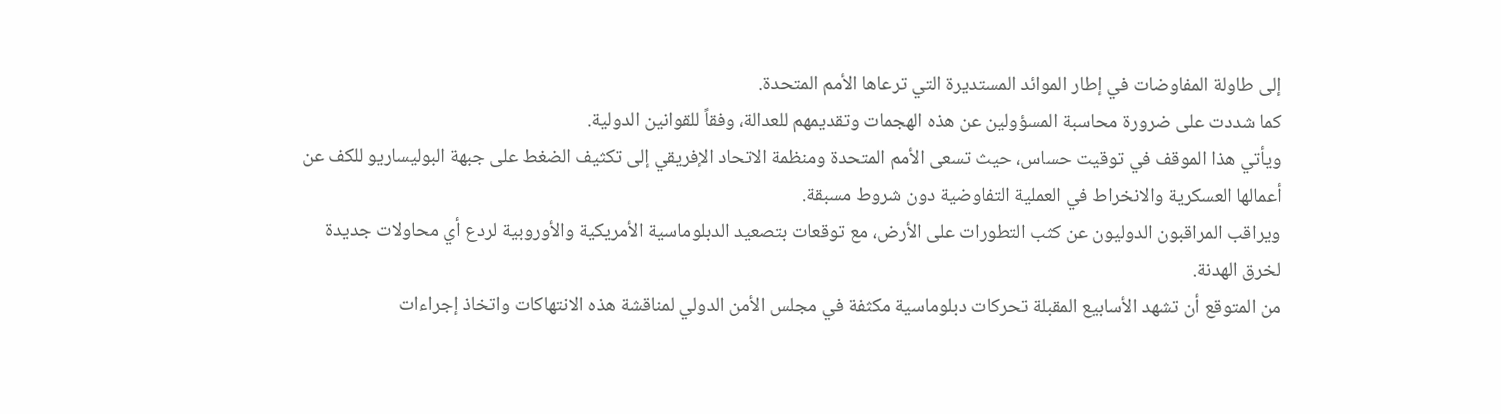إلى طاولة المفاوضات في إطار الموائد المستديرة التي ترعاها الأمم المتحدة.
كما شددت على ضرورة محاسبة المسؤولين عن هذه الهجمات وتقديمهم للعدالة، وفقاً للقوانين الدولية.
ويأتي هذا الموقف في توقيت حساس، حيث تسعى الأمم المتحدة ومنظمة الاتحاد الإفريقي إلى تكثيف الضغط على جبهة البوليساريو للكف عن أعمالها العسكرية والانخراط في العملية التفاوضية دون شروط مسبقة.
ويراقب المراقبون الدوليون عن كثب التطورات على الأرض، مع توقعات بتصعيد الدبلوماسية الأمريكية والأوروبية لردع أي محاولات جديدة لخرق الهدنة.
من المتوقع أن تشهد الأسابيع المقبلة تحركات دبلوماسية مكثفة في مجلس الأمن الدولي لمناقشة هذه الانتهاكات واتخاذ إجراءات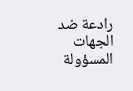رادعة ضد الجهات المسؤولة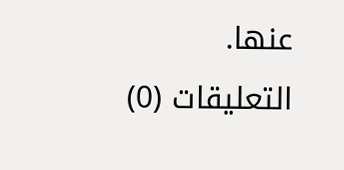عنها.
التعليقات (0)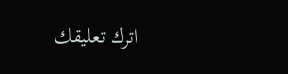اترك تعليقك